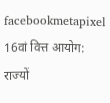facebookmetapixel
16वां वित्त आयोग: राज्यों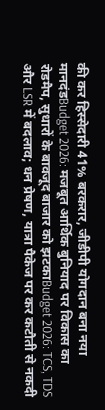की कर हिस्सेदारी 41% बरकरार, जीडीपी योगदान बना नया मानदंडBudget 2026: मजबूत आर्थिक बुनियाद पर विकास का रोडमैप, सुधारों के बावजूद बाजार को झटकाBudget 2026: TCS, TDS और LSR में बदलाव; धन प्रेषण, यात्रा पैकेज पर कर कटौती से नकदी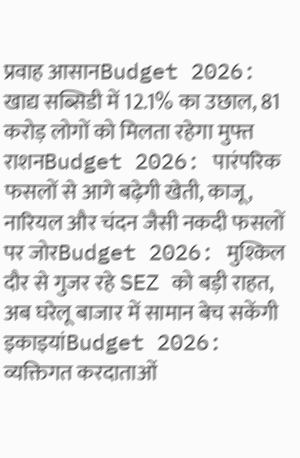प्रवाह आसानBudget 2026: खाद्य सब्सिडी में 12.1% का उछाल, 81 करोड़ लोगों को मिलता रहेगा मुफ्त राशनBudget 2026: पारंपरिक फसलों से आगे बढ़ेगी खेती, काजू, नारियल और चंदन जैसी नकदी फसलों पर जोरBudget 2026: मुश्किल दौर से गुजर रहे SEZ को बड़ी राहत, अब घरेलू बाजार में सामान बेच सकेंगी इकाइयांBudget 2026: व्यक्तिगत करदाताओं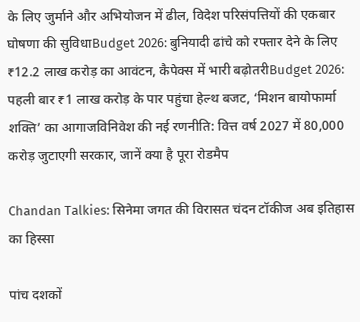के लिए जुर्माने और अभियोजन में ढील, विदेश परिसंपत्तियों की एकबार घोषणा की सुविधाBudget 2026: बुनियादी ढांचे को रफ्तार देने के लिए ₹12.2 लाख करोड़ का आवंटन, कैपेक्स में भारी बढ़ोतरीBudget 2026: पहली बार ₹1 लाख करोड़ के पार पहुंचा हेल्थ बजट, ‘मिशन बायोफार्मा शक्ति’ का आगाजविनिवेश की नई रणनीति: वित्त वर्ष 2027 में 80,000 करोड़ जुटाएगी सरकार, जानें क्या है पूरा रोडमैप

Chandan Talkies: सिनेमा जगत की विरासत चंदन टॉकीज अब इतिहास का हिस्सा

पांच दशकों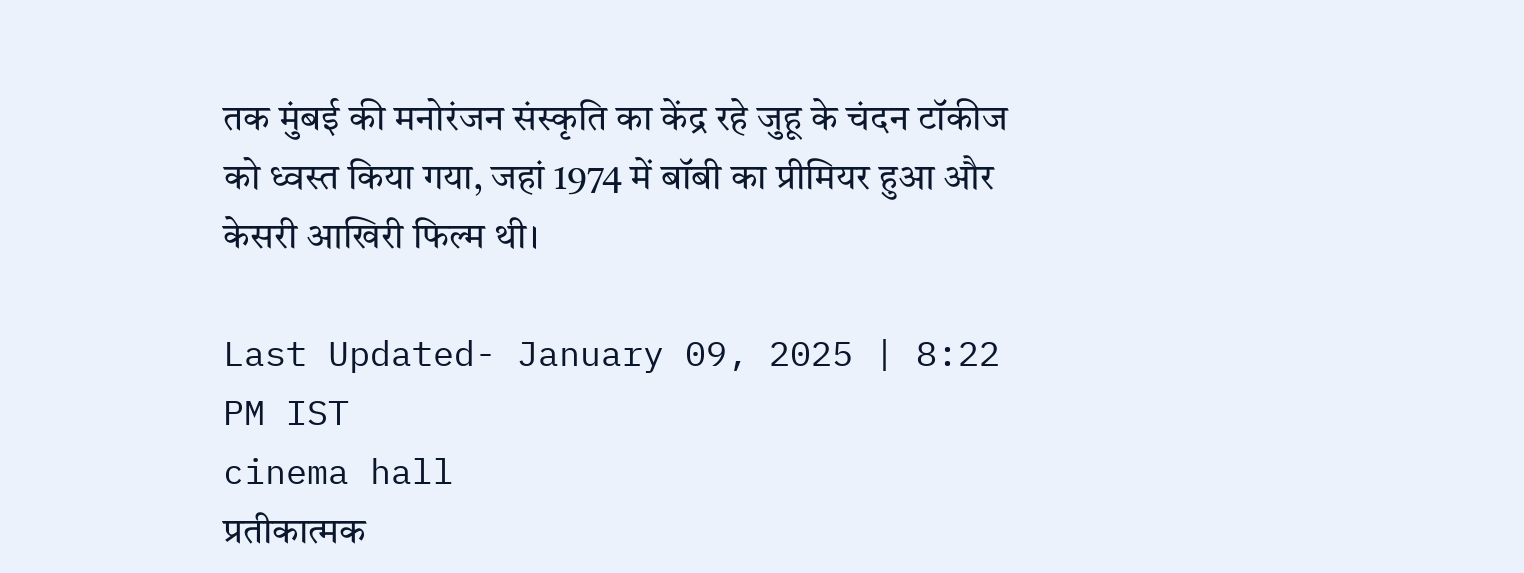तक मुंबई की मनोरंजन संस्कृति का केंद्र रहे जुहू के चंदन टॉकीज को ध्वस्त किया गया, जहां 1974 में बॉबी का प्रीमियर हुआ और केसरी आखिरी फिल्म थी।

Last Updated- January 09, 2025 | 8:22 PM IST
cinema hall
प्रतीकात्मक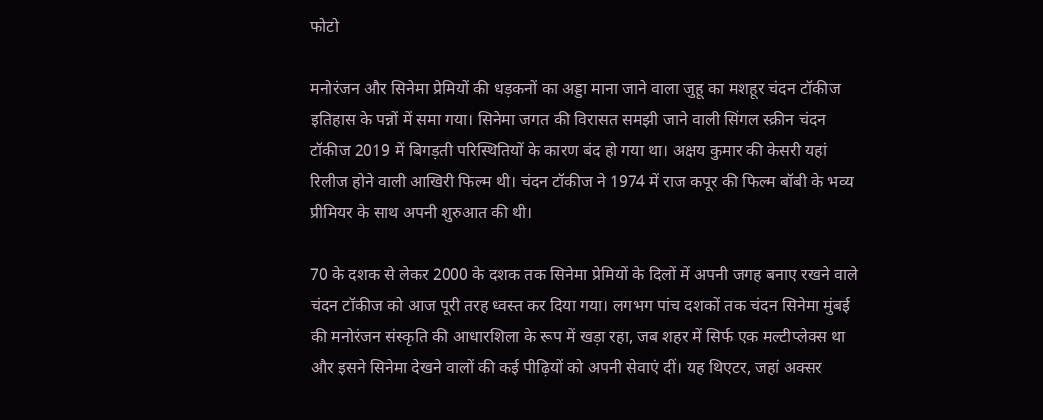फोटो

मनोरंजन और सिनेमा प्रेमियों की धड़कनों का अड्डा माना जाने वाला जुहू का मशहूर चंदन टॉकीज इतिहास के पन्नों में समा गया। सिनेमा जगत की विरासत समझी जाने वाली सिंगल स्क्रीन चंदन टॉकीज 2019 में बिगड़ती परिस्थितियों के कारण बंद हो गया था। अक्षय कुमार की केसरी यहां रिलीज होने वाली आखिरी फिल्म थी। चंदन टॉकीज ने 1974 में राज कपूर की फिल्म बॉबी के भव्य प्रीमियर के साथ अपनी शुरुआत की थी।

70 के दशक से लेकर 2000 के दशक तक सिनेमा प्रेमियों के दिलों में अपनी जगह बनाए रखने वाले चंदन टॉकीज को आज पूरी तरह ध्वस्त कर दिया गया। लगभग पांच दशकों तक चंदन सिनेमा मुंबई की मनोरंजन संस्कृति की आधारशिला के रूप में खड़ा रहा, जब शहर में सिर्फ एक मल्टीप्लेक्स था और इसने सिनेमा देखने वालों की कई पीढ़ियों को अपनी सेवाएं दीं। यह थिएटर, जहां अक्सर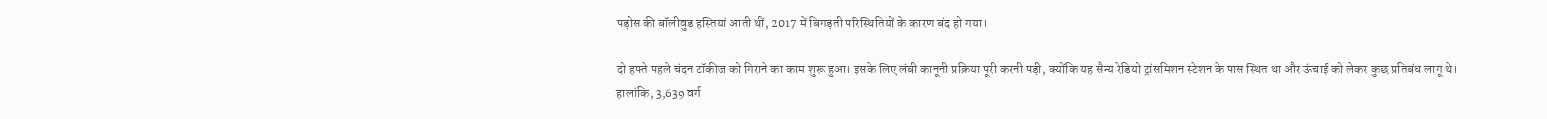पड़ोस की बॉलीवुड हस्तियां आती थीं, 2017 में बिगड़ती परिस्थितियों के कारण बंद हो गया।

दो हफ्ते पहले चंदन टॉकीज को गिराने का काम शुरू हुआ। इसके लिए लंबी कानूनी प्रक्रिया पूरी करनी पड़ी, क्योंकि यह सैन्य रेडियो ट्रांसमिशन स्टेशन के पास स्थित था और ऊंचाई को लेकर कुछ प्रतिबंध लागू थे। हालांकि, 3,639 वर्ग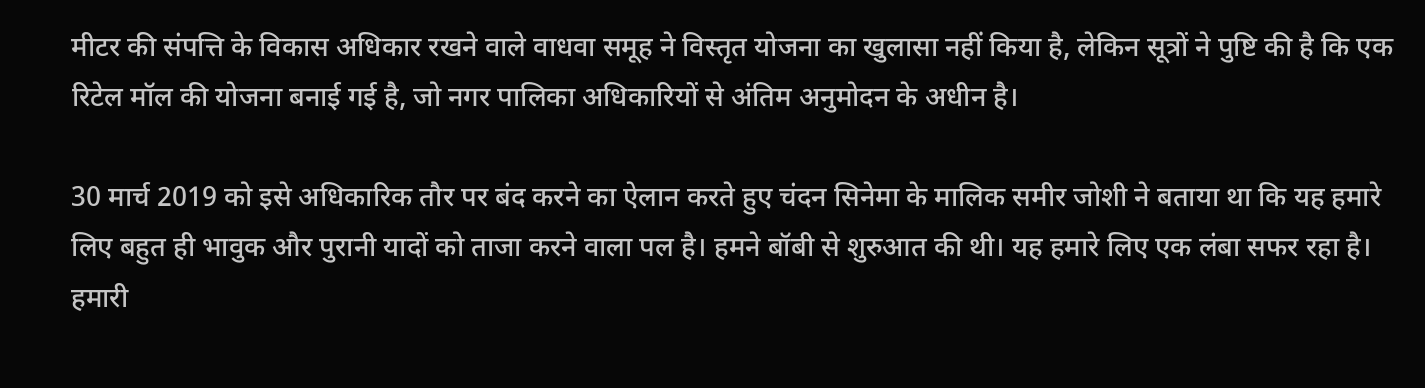मीटर की संपत्ति के विकास अधिकार रखने वाले वाधवा समूह ने विस्तृत योजना का खुलासा नहीं किया है, लेकिन सूत्रों ने पुष्टि की है कि एक रिटेल मॉल की योजना बनाई गई है, जो नगर पालिका अधिकारियों से अंतिम अनुमोदन के अधीन है।

30 मार्च 2019 को इसे अधिकारिक तौर पर बंद करने का ऐलान करते हुए चंदन सिनेमा के मालिक समीर जोशी ने बताया था कि यह हमारे लिए बहुत ही भावुक और पुरानी यादों को ताजा करने वाला पल है। हमने बॉबी से शुरुआत की थी। यह हमारे लिए एक लंबा सफर रहा है। हमारी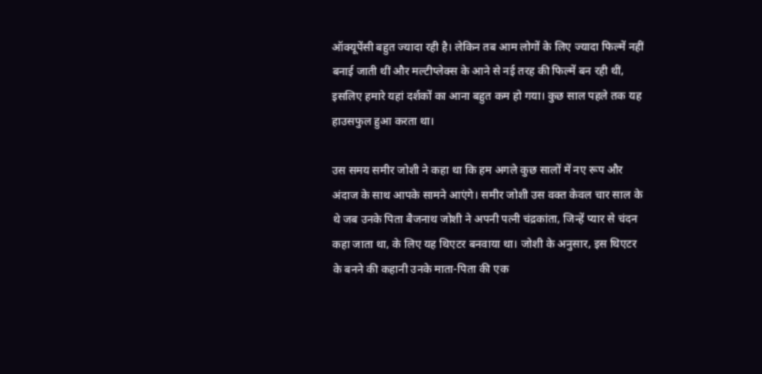ऑक्यूपेंसी बहुत ज्यादा रही है। लेकिन तब आम लोगों के लिए ज्यादा फिल्में नहीं बनाई जाती थीं और मल्टीप्लेक्स के आने से नई तरह की फिल्में बन रही थीं, इसलिए हमारे यहां दर्शकों का आना बहुत कम हो गया। कुछ साल पहले तक यह हाउसफुल हुआ करता था।

उस समय समीर जोशी ने कहा था कि हम अगले कुछ सालों में नए रूप और अंदाज के साथ आपके सामने आएंगे। समीर जोशी उस वक्त केवल चार साल के थे जब उनके पिता बैजनाथ जोशी ने अपनी पत्नी चंद्रकांता, जिन्हें प्यार से चंदन कहा जाता था, के लिए यह थिएटर बनवाया था। जोशी के अनुसार, इस थिएटर के बनने की कहानी उनके माता-पिता की एक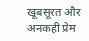खूबसूरत और अनकही प्रेम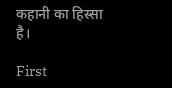कहानी का हिस्सा है।

First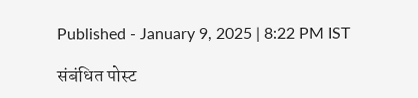Published - January 9, 2025 | 8:22 PM IST

संबंधित पोस्ट